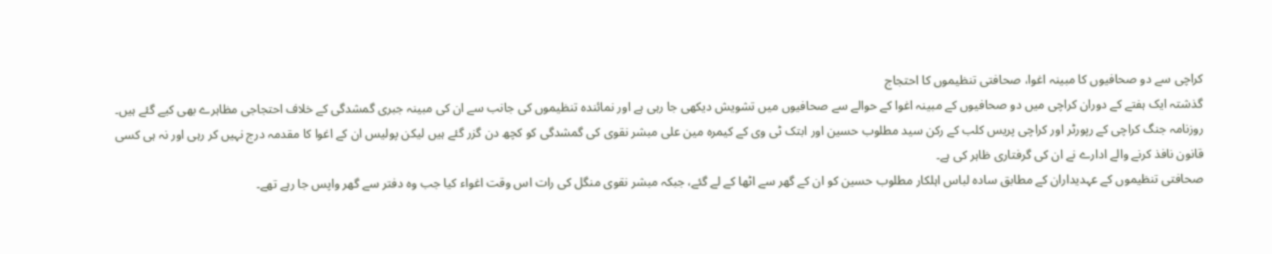کراچی سے دو صحافیوں کا مبینہ اغوا، صحافتی تنظیموں کا احتجاج
گذشتہ ایک ہفتے کے دوران کراچی میں دو صحافیوں کے مبینہ اغوا کے حوالے سے صحافیوں میں تشویش دیکھی جا رہی ہے اور نمائندہ تنظیموں کی جانب سے ان کی مبینہ جبری گمشدگی کے خلاف احتجاجی مظاہرے بھی کیے گئے ہیں۔
روزنامہ جنگ کراچی کے رپورٹر اور کراچی پریس کلب کے رکن سید مطلوب حسین اور ابتک ٹی وی کے کیمرہ مین علی مبشر نقوی کی گمشدگی کو کچھ دن گزر گئے ہیں لیکن پولیس ان کے اغوا کا مقدمہ درج نہیں کر رہی اور نہ ہی کسی قانون نافذ کرنے والے ادارے نے ان کی گرفتاری ظاہر کی ہے۔
صحافتی تنظیموں کے عہدیداران کے مطابق سادہ لباس اہلکار مطلوب حسین کو ان کے گھر سے اٹھا کے لے گئے، جبکہ مبشر نقوی منگل کی رات اس وقت اغواء کیا جب وہ دفتر سے گھر واپس جا رہے تھے۔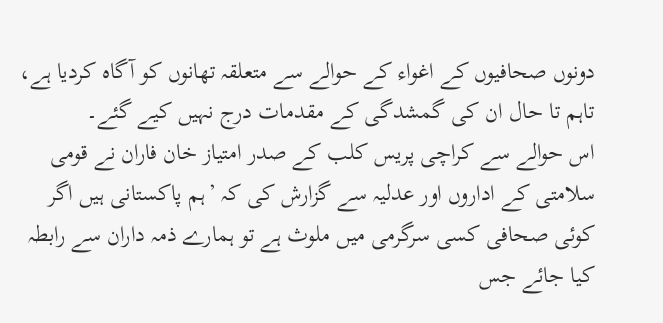دونوں صحافیوں کے اغواء کے حوالے سے متعلقہ تھانوں کو آگاہ کردیا ہے، تاہم تا حال ان کی گمشدگی کے مقدمات درج نہیں کیے گئے۔
اس حوالے سے کراچی پریس کلب کے صدر امتیاز خان فاران نے قومی سلامتی کے اداروں اور عدلیہ سے گزارش کی کہ ’ہم پاکستانی ہیں اگر کوئی صحافی کسی سرگرمی میں ملوث ہے تو ہمارے ذمہ داران سے رابطہ کیا جائے جس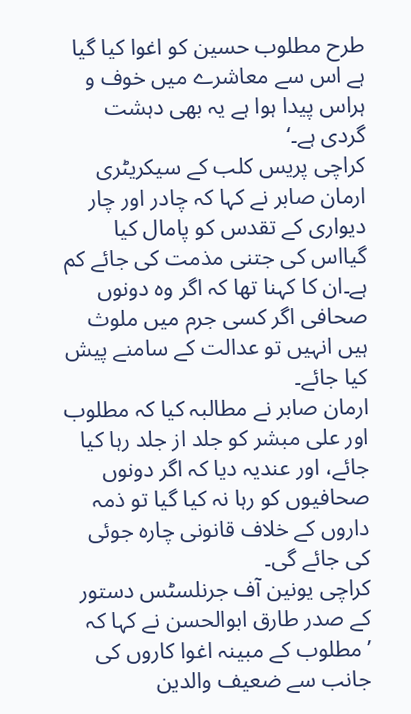طرح مطلوب حسین کو اغوا کیا گیا ہے اس سے معاشرے میں خوف و ہراس پیدا ہوا ہے یہ بھی دہشت گردی ہے۔‘
کراچی پریس کلب کے سیکریٹری ارمان صابر نے کہا کہ چادر اور چار دیواری کے تقدس کو پامال کیا گیااس کی جتنی مذمت کی جائے کم ہے۔ان کا کہنا تھا کہ اگر وہ دونوں صحافی اگر کسی جرم میں ملوث ہیں انہیں تو عدالت کے سامنے پیش کیا جائے۔
ارمان صابر نے مطالبہ کیا کہ مطلوب اور علی مبشر کو جلد از جلد رہا کیا جائے، اور عندیہ دیا کہ اگر دونوں صحافیوں کو رہا نہ کیا گیا تو ذمہ داروں کے خلاف قانونی چارہ جوئی کی جائے گی۔
کراچی یونین آف جرنلسٹس دستور کے صدر طارق ابوالحسن نے کہا کہ ’مطلوب کے مبینہ اغوا کاروں کی جانب سے ضعیف والدین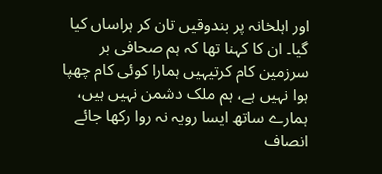اور اہلخانہ پر بندوقیں تان کر ہراساں کیا گیا۔ ان کا کہنا تھا کہ ہم صحافی بر سرزمین کام کرتیہیں ہمارا کوئی کام چھپا ہوا نہیں ہے، ہم ملک دشمن نہیں ہیں، ہمارے ساتھ ایسا رویہ نہ روا رکھا جائے انصاف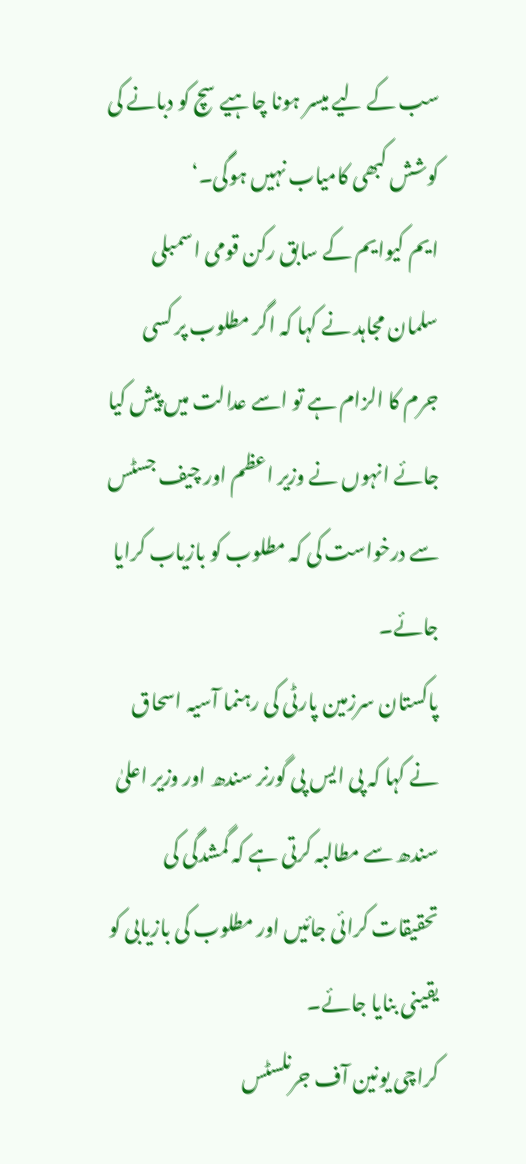سب کے لیے میسر ہونا چاہیے سچ کو دبانے کی کوشش کبھی کامیاب نہیں ہوگی۔‘
ایم کیوایم کے سابق رکن قومی اسمبلی سلمان مجاہد نے کہا کہ اگر مطلوب پر کسی جرم کا الزام ہے تو اسے عدالت میں پیش کیا جائے انہوں نے وزیر اعظم اور چیف جسٹس سے درخواست کی کہ مطلوب کو بازیاب کرایا جائے۔
پاکستان سرزمین پارٹی کی رہنما آسیہ اسحاق نے کہا کہ پی ایس پی گورنر سندھ اور وزیر اعلیٰ سندھ سے مطالبہ کرتی ہے کہ گمشدگی کی تحقیقات کرائی جائیں اور مطلوب کی بازیابی کو یقینی بنایا جائے۔
کراچی یونین آف جرنلسٹس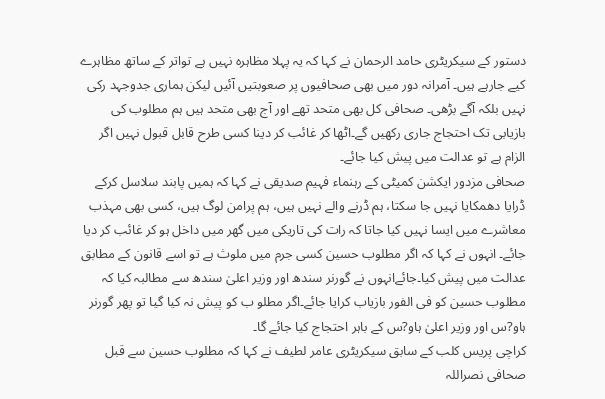دستور کے سیکریٹری حامد الرحمان نے کہا کہ یہ پہلا مظاہرہ نہیں ہے تواتر کے ساتھ مظاہرے کیے جارہے ہیں۔ آمرانہ دور میں بھی صحافیوں پر صعوبتیں آئیں لیکن ہماری جدوجہد رکی نہیں بلکہ آگے بڑھی۔ صحافی کل بھی متحد تھے اور آج بھی متحد ہیں ہم مطلوب کی بازیابی تک احتجاج جاری رکھیں گے۔اٹھا کر غائب کر دینا کسی طرح قابل قبول نہیں اگر الزام ہے تو عدالت میں پیش کیا جائے۔
صحافی مزدور ایکشن کمیٹی کے رہنماء فہیم صدیقی نے کہا کہ ہمیں پابند سلاسل کرکے ڈرایا دھمکایا نہیں جا سکتا، ہم ڈرنے والے نہیں ہیں، ہم پرامن لوگ ہیں، کسی بھی مہذب معاشرے میں ایسا نہیں کیا جاتا کہ رات کی تاریکی میں گھر میں داخل ہو کر غائب کر دیا جائے۔ انہوں نے کہا کہ اگر مطلوب حسین کسی جرم میں ملوث ہے تو اسے قانون کے مطابق عدالت میں پیش کیا۔جائےانہوں نے گورنر سندھ اور وزیر اعلیٰ سندھ سے مطالبہ کیا کہ مطلوب حسین کو فی الفور بازیاب کرایا جائے۔اگر مطلو ب کو پیش نہ کیا گیا تو پھر گورنر ہاو?س اور وزیر اعلیٰ ہاو?س کے باہر احتجاج کیا جائے گا۔
کراچی پریس کلب کے سابق سیکریٹری عامر لطیف نے کہا کہ مطلوب حسین سے قبل صحافی نصراللہ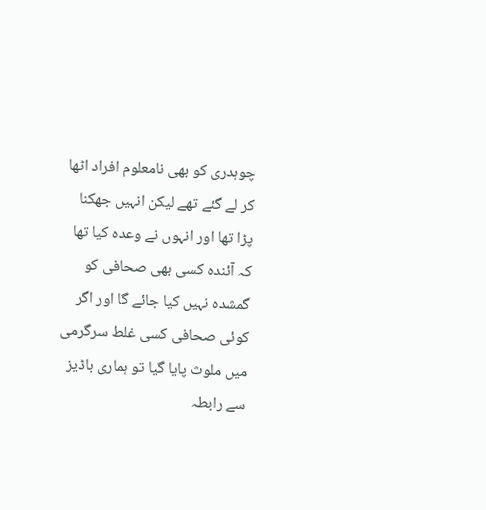چوہدری کو بھی نامعلوم افراد اٹھا کر لے گئے تھے لیکن انہیں جھکنا پڑا تھا اور انہوں نے وعدہ کیا تھا کہ آئندہ کسی بھی صحافی کو گمشدہ نہیں کیا جائے گا اور اگر کوئی صحافی کسی غلط سرگرمی میں ملوث پایا گیا تو ہماری باڈیز سے رابطہ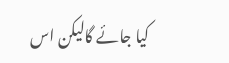کیا جائے گالیکن اس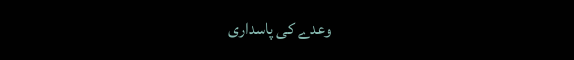وعدے کی پاسداری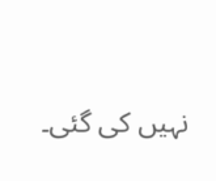نہیں کی گئی۔